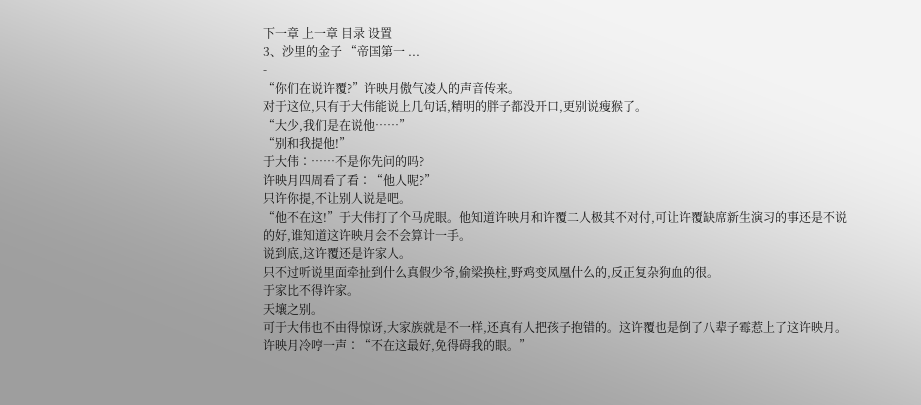下一章 上一章 目录 设置
3、沙里的金子 “帝国第一 ...
-
“你们在说许覆?”许映月傲气凌人的声音传来。
对于这位,只有于大伟能说上几句话,精明的胖子都没开口,更别说瘦猴了。
“大少,我们是在说他……”
“别和我提他!”
于大伟∶……不是你先问的吗?
许映月四周看了看∶“他人呢?”
只许你提,不让别人说是吧。
“他不在这!”于大伟打了个马虎眼。他知道许映月和许覆二人极其不对付,可让许覆缺席新生演习的事还是不说的好,谁知道这许映月会不会算计一手。
说到底,这许覆还是许家人。
只不过听说里面牵扯到什么真假少爷,偷梁换柱,野鸡变凤凰什么的,反正复杂狗血的很。
于家比不得许家。
天壤之别。
可于大伟也不由得惊讶,大家族就是不一样,还真有人把孩子抱错的。这许覆也是倒了八辈子霉惹上了这许映月。
许映月冷哼一声∶“不在这最好,免得碍我的眼。”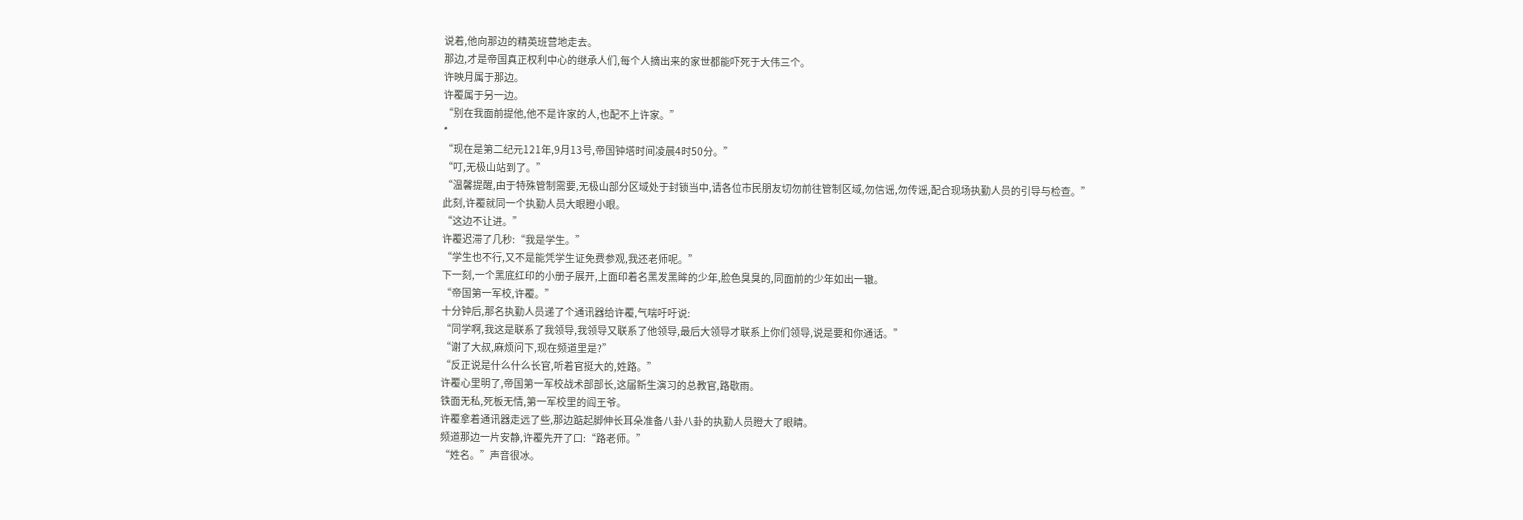说着,他向那边的精英班营地走去。
那边,才是帝国真正权利中心的继承人们,每个人摘出来的家世都能吓死于大伟三个。
许映月属于那边。
许覆属于另一边。
“别在我面前提他,他不是许家的人,也配不上许家。”
*
“现在是第二纪元121年,9月13号,帝国钟塔时间凌晨4时50分。”
“叮,无极山站到了。”
“温馨提醒,由于特殊管制需要,无极山部分区域处于封锁当中,请各位市民朋友切勿前往管制区域,勿信谣,勿传谣,配合现场执勤人员的引导与检查。”
此刻,许覆就同一个执勤人员大眼瞪小眼。
“这边不让进。”
许覆迟滞了几秒:“我是学生。”
“学生也不行,又不是能凭学生证免费参观,我还老师呢。”
下一刻,一个黑底红印的小册子展开,上面印着名黑发黑眸的少年,脸色臭臭的,同面前的少年如出一辙。
“帝国第一军校,许覆。”
十分钟后,那名执勤人员递了个通讯器给许覆,气喘吁吁说:
“同学啊,我这是联系了我领导,我领导又联系了他领导,最后大领导才联系上你们领导,说是要和你通话。”
“谢了大叔,麻烦问下,现在频道里是?”
“反正说是什么什么长官,听着官挺大的,姓路。”
许覆心里明了,帝国第一军校战术部部长,这届新生演习的总教官,路歇雨。
铁面无私,死板无情,第一军校里的阎王爷。
许覆拿着通讯器走远了些,那边踮起脚伸长耳朵准备八卦八卦的执勤人员瞪大了眼睛。
频道那边一片安静,许覆先开了口:“路老师。”
“姓名。”声音很冰。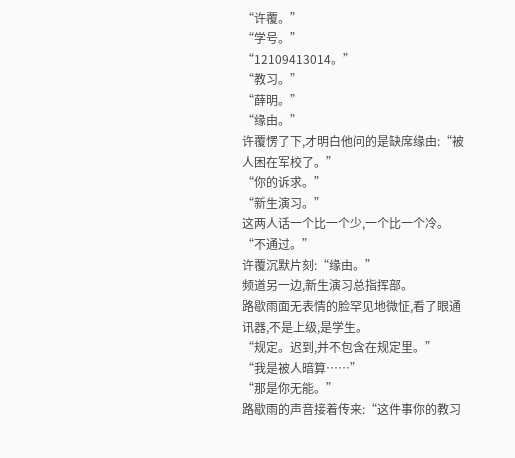“许覆。”
“学号。”
“12109413014。”
“教习。”
“薛明。”
“缘由。”
许覆愣了下,才明白他问的是缺席缘由:“被人困在军校了。”
“你的诉求。”
“新生演习。”
这两人话一个比一个少,一个比一个冷。
“不通过。”
许覆沉默片刻:“缘由。”
频道另一边,新生演习总指挥部。
路歇雨面无表情的脸罕见地微怔,看了眼通讯器,不是上级,是学生。
“规定。迟到,并不包含在规定里。”
“我是被人暗算……”
“那是你无能。”
路歇雨的声音接着传来:“这件事你的教习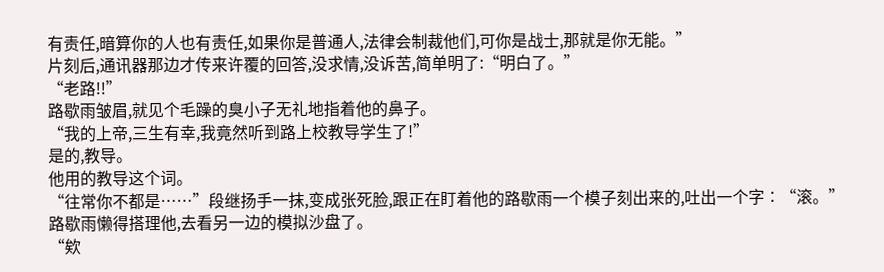有责任,暗算你的人也有责任,如果你是普通人,法律会制裁他们,可你是战士,那就是你无能。”
片刻后,通讯器那边才传来许覆的回答,没求情,没诉苦,简单明了:“明白了。”
“老路!!”
路歇雨皱眉,就见个毛躁的臭小子无礼地指着他的鼻子。
“我的上帝,三生有幸,我竟然听到路上校教导学生了!”
是的,教导。
他用的教导这个词。
“往常你不都是……”段继扬手一抹,变成张死脸,跟正在盯着他的路歇雨一个模子刻出来的,吐出一个字∶“滚。”
路歇雨懒得搭理他,去看另一边的模拟沙盘了。
“欸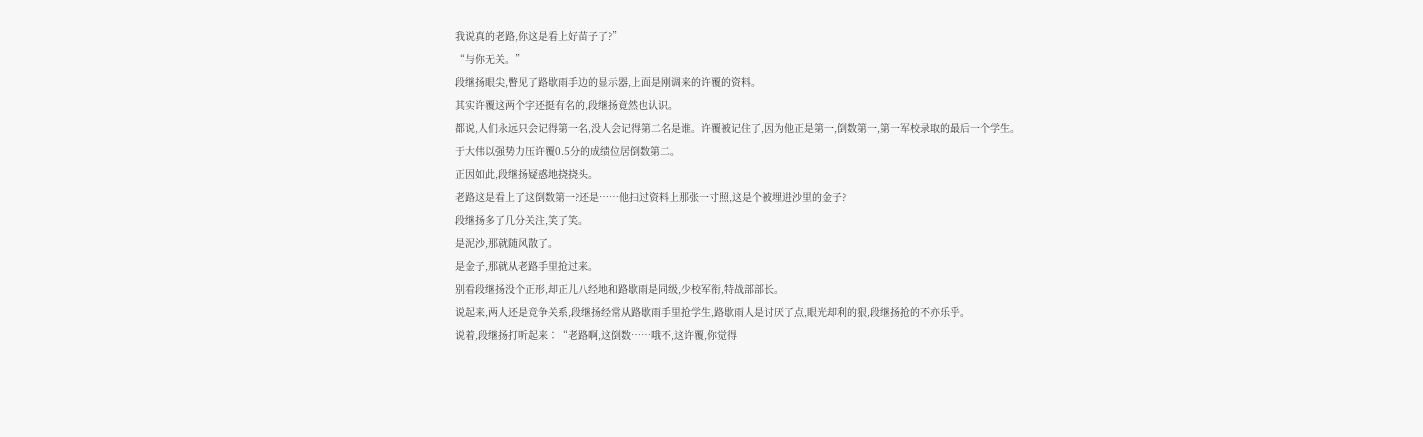我说真的老路,你这是看上好苗子了?”
“与你无关。”
段继扬眼尖,瞥见了路歇雨手边的显示器,上面是刚调来的许覆的资料。
其实许覆这两个字还挺有名的,段继扬竟然也认识。
都说,人们永远只会记得第一名,没人会记得第二名是谁。许覆被记住了,因为他正是第一,倒数第一,第一军校录取的最后一个学生。
于大伟以强势力压许覆0.5分的成绩位居倒数第二。
正因如此,段继扬疑惑地挠挠头。
老路这是看上了这倒数第一?还是……他扫过资料上那张一寸照,这是个被埋进沙里的金子?
段继扬多了几分关注,笑了笑。
是泥沙,那就随风散了。
是金子,那就从老路手里抢过来。
别看段继扬没个正形,却正儿八经地和路歇雨是同级,少校军衔,特战部部长。
说起来,两人还是竞争关系,段继扬经常从路歇雨手里抢学生,路歇雨人是讨厌了点,眼光却利的狠,段继扬抢的不亦乐乎。
说着,段继扬打听起来∶“老路啊,这倒数……哦不,这许覆,你觉得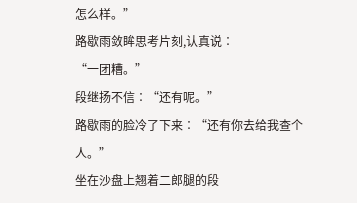怎么样。”
路歇雨敛眸思考片刻,认真说∶
“一团糟。”
段继扬不信∶“还有呢。”
路歇雨的脸冷了下来∶“还有你去给我查个人。”
坐在沙盘上翘着二郎腿的段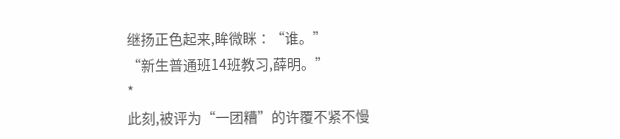继扬正色起来,眸微眯∶“谁。”
“新生普通班14班教习,薛明。”
*
此刻,被评为“一团糟”的许覆不紧不慢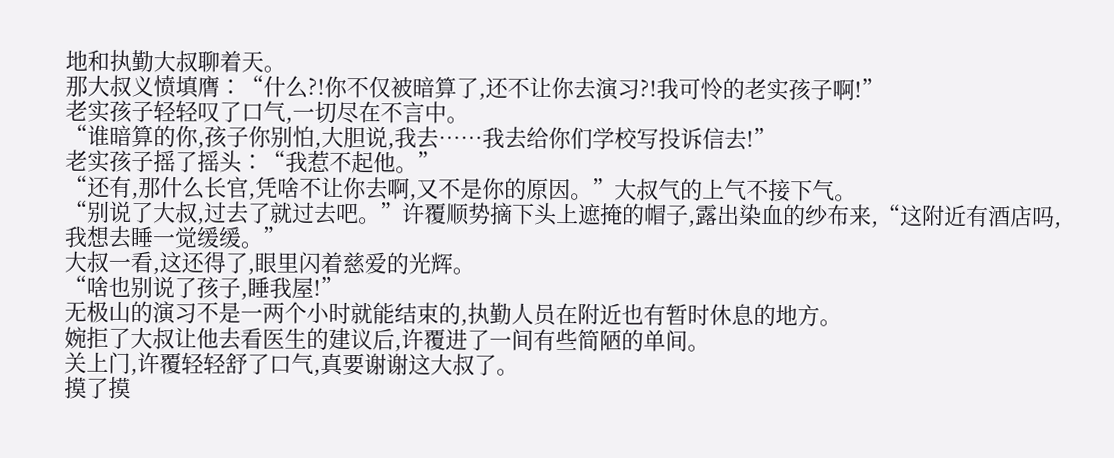地和执勤大叔聊着天。
那大叔义愤填膺∶“什么?!你不仅被暗算了,还不让你去演习?!我可怜的老实孩子啊!”
老实孩子轻轻叹了口气,一切尽在不言中。
“谁暗算的你,孩子你别怕,大胆说,我去……我去给你们学校写投诉信去!”
老实孩子摇了摇头∶“我惹不起他。”
“还有,那什么长官,凭啥不让你去啊,又不是你的原因。”大叔气的上气不接下气。
“别说了大叔,过去了就过去吧。”许覆顺势摘下头上遮掩的帽子,露出染血的纱布来,“这附近有酒店吗,我想去睡一觉缓缓。”
大叔一看,这还得了,眼里闪着慈爱的光辉。
“啥也别说了孩子,睡我屋!”
无极山的演习不是一两个小时就能结束的,执勤人员在附近也有暂时休息的地方。
婉拒了大叔让他去看医生的建议后,许覆进了一间有些简陋的单间。
关上门,许覆轻轻舒了口气,真要谢谢这大叔了。
摸了摸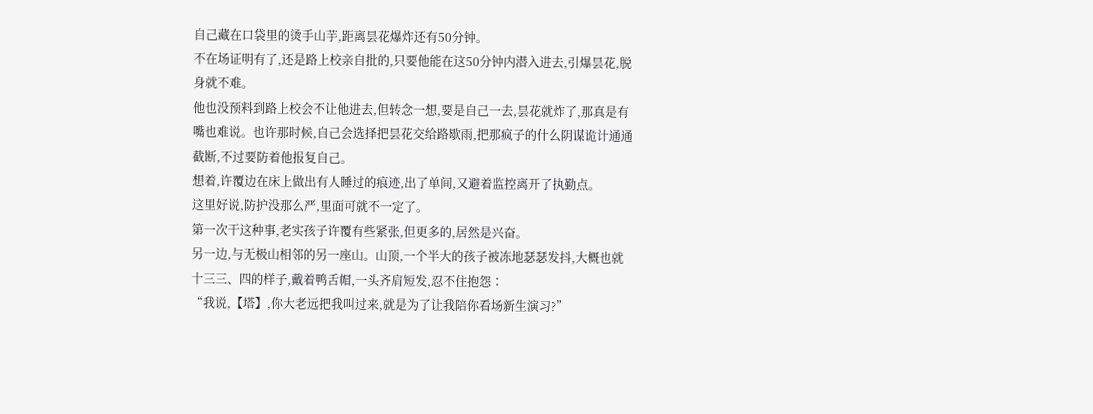自己藏在口袋里的烫手山芋,距离昙花爆炸还有50分钟。
不在场证明有了,还是路上校亲自批的,只要他能在这50分钟内潜入进去,引爆昙花,脱身就不难。
他也没预料到路上校会不让他进去,但转念一想,要是自己一去,昙花就炸了,那真是有嘴也难说。也许那时候,自己会选择把昙花交给路歇雨,把那疯子的什么阴谋诡计通通截断,不过要防着他报复自己。
想着,许覆边在床上做出有人睡过的痕迹,出了单间,又避着监控离开了执勤点。
这里好说,防护没那么严,里面可就不一定了。
第一次干这种事,老实孩子许覆有些紧张,但更多的,居然是兴奋。
另一边,与无极山相邻的另一座山。山顶,一个半大的孩子被冻地瑟瑟发抖,大概也就十三三、四的样子,戴着鸭舌帽,一头齐肩短发,忍不住抱怨∶
“我说,【塔】,你大老远把我叫过来,就是为了让我陪你看场新生演习?”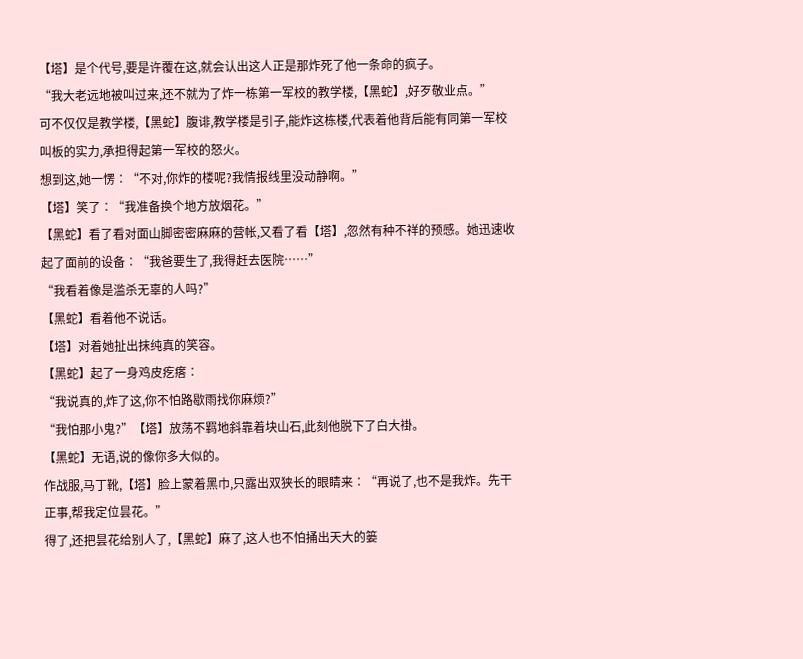【塔】是个代号,要是许覆在这,就会认出这人正是那炸死了他一条命的疯子。
“我大老远地被叫过来,还不就为了炸一栋第一军校的教学楼,【黑蛇】,好歹敬业点。”
可不仅仅是教学楼,【黑蛇】腹诽,教学楼是引子,能炸这栋楼,代表着他背后能有同第一军校叫板的实力,承担得起第一军校的怒火。
想到这,她一愣∶“不对,你炸的楼呢?我情报线里没动静啊。”
【塔】笑了∶“我准备换个地方放烟花。”
【黑蛇】看了看对面山脚密密麻麻的营帐,又看了看【塔】,忽然有种不祥的预感。她迅速收起了面前的设备∶“我爸要生了,我得赶去医院……”
“我看着像是滥杀无辜的人吗?”
【黑蛇】看着他不说话。
【塔】对着她扯出抹纯真的笑容。
【黑蛇】起了一身鸡皮疙瘩∶
“我说真的,炸了这,你不怕路歇雨找你麻烦?”
“我怕那小鬼?”【塔】放荡不羁地斜靠着块山石,此刻他脱下了白大褂。
【黑蛇】无语,说的像你多大似的。
作战服,马丁靴,【塔】脸上蒙着黑巾,只露出双狭长的眼睛来∶“再说了,也不是我炸。先干正事,帮我定位昙花。”
得了,还把昙花给别人了,【黑蛇】麻了,这人也不怕捅出天大的篓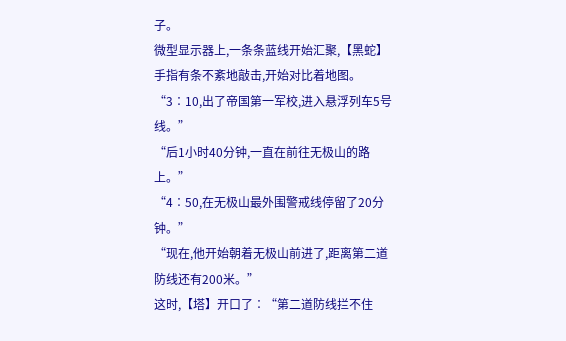子。
微型显示器上,一条条蓝线开始汇聚,【黑蛇】手指有条不紊地敲击,开始对比着地图。
“3∶10,出了帝国第一军校,进入悬浮列车5号线。”
“后1小时40分钟,一直在前往无极山的路上。”
“4∶50,在无极山最外围警戒线停留了20分钟。”
“现在,他开始朝着无极山前进了,距离第二道防线还有200米。”
这时,【塔】开口了∶“第二道防线拦不住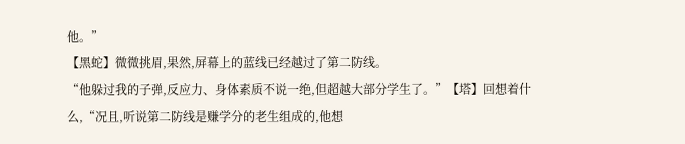他。”
【黑蛇】微微挑眉,果然,屏幕上的蓝线已经越过了第二防线。
“他躲过我的子弹,反应力、身体素质不说一绝,但超越大部分学生了。”【塔】回想着什么,“况且,听说第二防线是赚学分的老生组成的,他想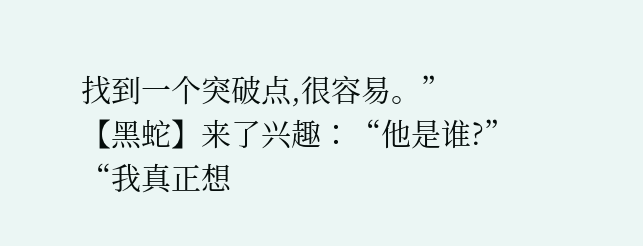找到一个突破点,很容易。”
【黑蛇】来了兴趣∶“他是谁?”
“我真正想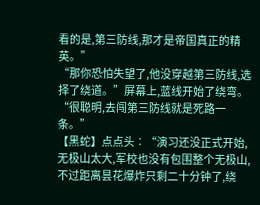看的是,第三防线,那才是帝国真正的精英。”
“那你恐怕失望了,他没穿越第三防线,选择了绕道。”屏幕上,蓝线开始了绕弯。
“很聪明,去闯第三防线就是死路一条。”
【黑蛇】点点头∶“演习还没正式开始,无极山太大,军校也没有包围整个无极山,不过距离昙花爆炸只剩二十分钟了,绕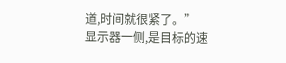道,时间就很紧了。”
显示器一侧,是目标的速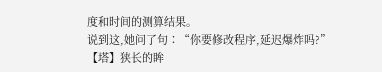度和时间的测算结果。
说到这,她问了句∶“你要修改程序,延迟爆炸吗?”
【塔】狭长的眸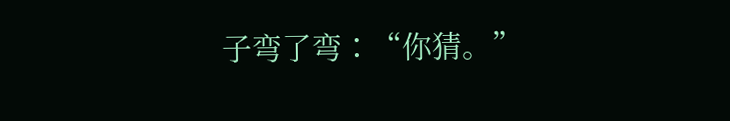子弯了弯∶“你猜。”